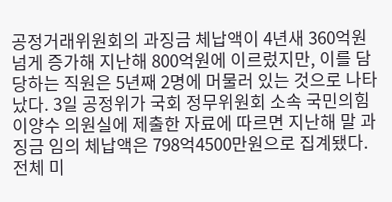공정거래위원회의 과징금 체납액이 4년새 360억원 넘게 증가해 지난해 800억원에 이르렀지만, 이를 담당하는 직원은 5년째 2명에 머물러 있는 것으로 나타났다. 3일 공정위가 국회 정무위원회 소속 국민의힘 이양수 의원실에 제출한 자료에 따르면 지난해 말 과징금 임의 체납액은 798억4500만원으로 집계됐다. 전체 미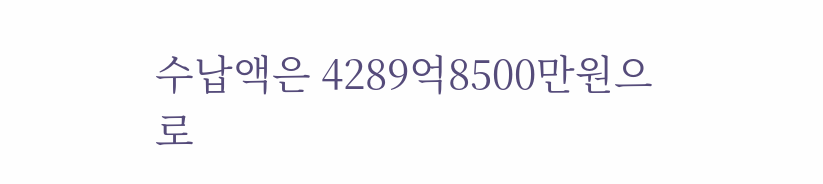수납액은 4289억8500만원으로